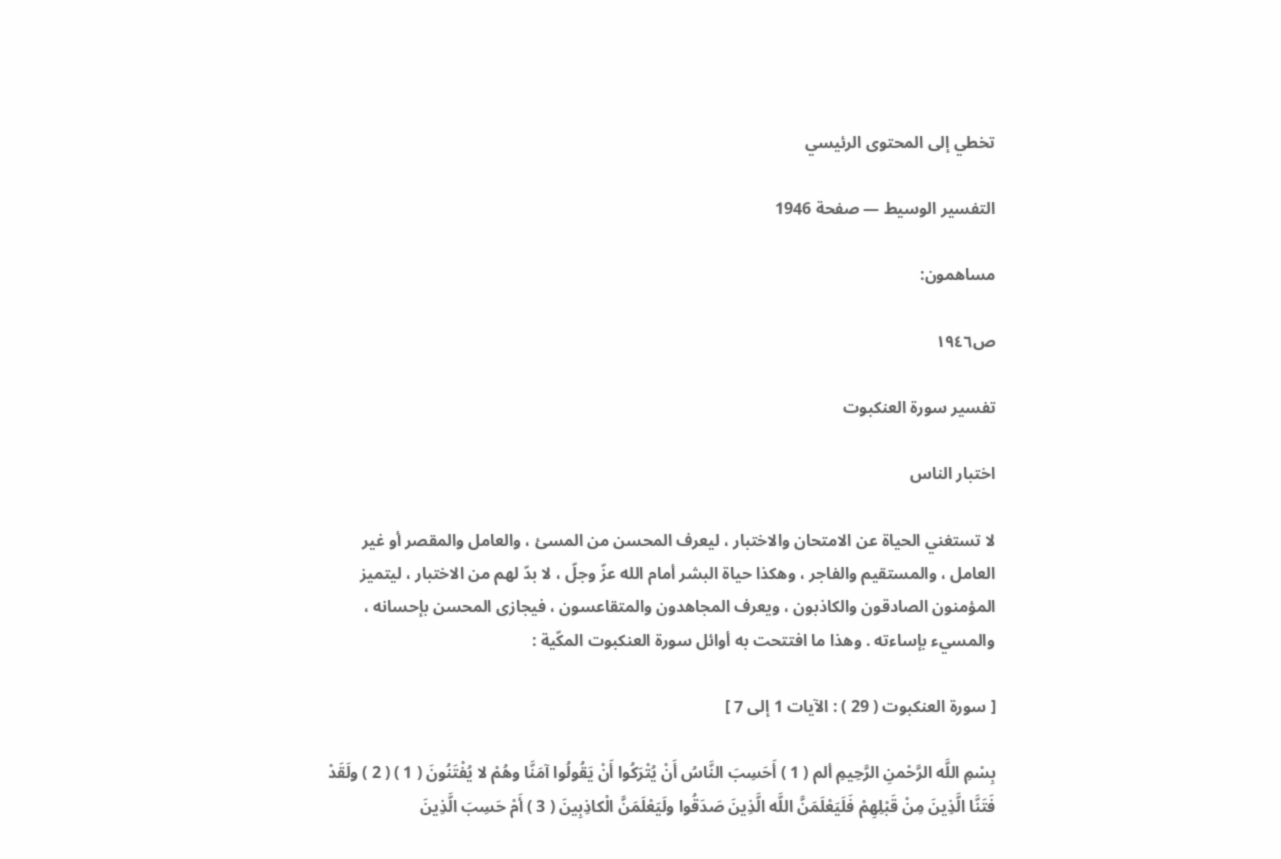تخطي إلى المحتوى الرئيسي

التفسير الوسيط — صفحة 1946

مساهمون:

ص١٩٤٦

تفسير سورة العنكبوت

اختبار الناس

لا تستغني الحياة عن الامتحان والاختبار ، ليعرف المحسن من المسئ ، والعامل والمقصر أو غير العامل ، والمستقيم والفاجر ، وهكذا حياة البشر أمام الله عزّ وجلّ ، لا بدّ لهم من الاختبار ، ليتميز المؤمنون الصادقون والكاذبون ، ويعرف المجاهدون والمتقاعسون ، فيجازى المحسن بإحسانه ، والمسيء بإساءته . وهذا ما افتتحت به أوائل سورة العنكبوت المكّية :

[ سورة العنكبوت ( 29 ) : الآيات 1 إلى 7 ]

بِسْمِ اللَّه الرَّحْمنِ الرَّحِيمِ ألم ( 1 ) أَحَسِبَ النَّاسُ أَنْ يُتْرَكُوا أَنْ يَقُولُوا آمَنَّا وهُمْ لا يُفْتَنُونَ ( 1 ) ( 2 ) ولَقَدْ فَتَنَّا الَّذِينَ مِنْ قَبْلِهِمْ فَلَيَعْلَمَنَّ اللَّه الَّذِينَ صَدَقُوا ولَيَعْلَمَنَّ الْكاذِبِينَ ( 3 ) أَمْ حَسِبَ الَّذِينَ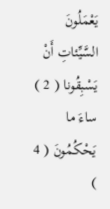يَعْمَلُونَ السَّيِّئاتِ أَنْ يَسْبِقُونا ( 2 ) ساءَ ما يَحْكُمُونَ ( 4 )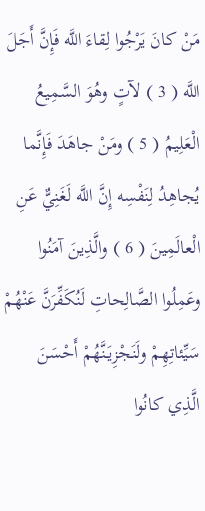مَنْ كانَ يَرْجُوا لِقاءَ اللَّه فَإِنَّ أَجَلَ اللَّه ( 3 ) لآتٍ وهُوَ السَّمِيعُ الْعَلِيمُ ( 5 ) ومَنْ جاهَدَ فَإِنَّما يُجاهِدُ لِنَفْسِه إِنَّ اللَّه لَغَنِيٌّ عَنِ الْعالَمِينَ ( 6 ) والَّذِينَ آمَنُوا وعَمِلُوا الصَّالِحاتِ لَنُكَفِّرَنَّ عَنْهُمْ سَيِّئاتِهِمْ ولَنَجْزِيَنَّهُمْ أَحْسَنَ الَّذِي كانُوا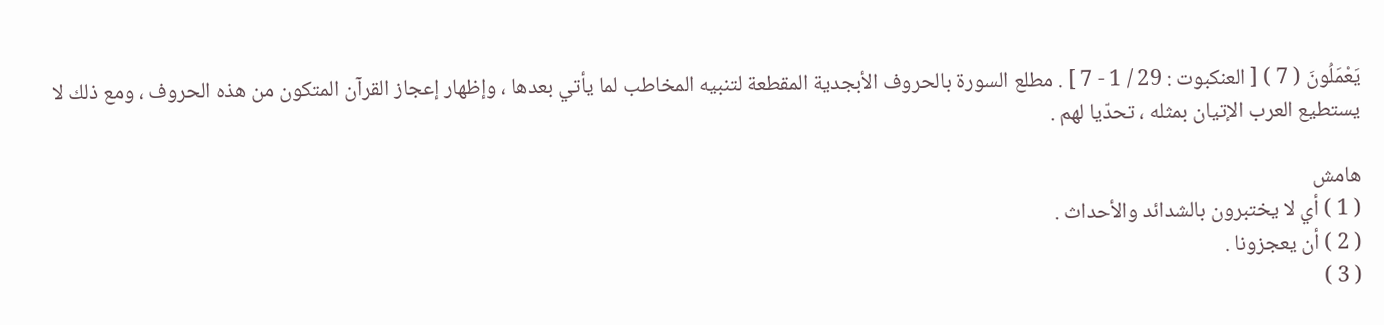يَعْمَلُونَ ( 7 ) [ العنكبوت : 29 / 1 - 7 ] . مطلع السورة بالحروف الأبجدية المقطعة لتنبيه المخاطب لما يأتي بعدها ، وإظهار إعجاز القرآن المتكون من هذه الحروف ، ومع ذلك لا يستطيع العرب الإتيان بمثله ، تحدّيا لهم .

هامش
( 1 ) أي لا يختبرون بالشدائد والأحداث .
( 2 ) أن يعجزونا .
( 3 )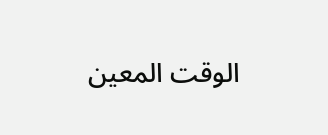الوقت المعين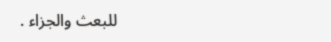للبعث والجزاء .